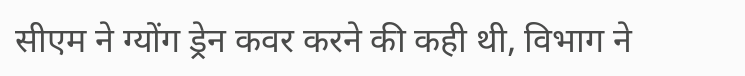सीएम ने ग्योंग ड्रेन कवर करने की कही थी, विभाग ने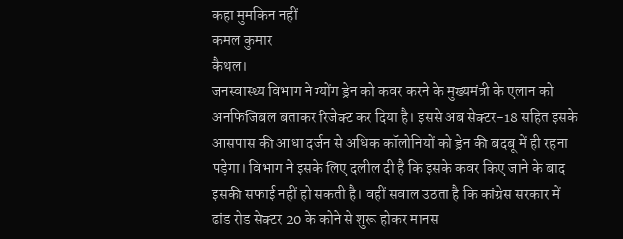कहा मुमकिन नहीं
कमल कुमार
कैथल।
जनस्वास्थ्य विभाग ने ग्योंग ड्रेन को कवर करने के मुख्यमंत्री के एलान को अनफिजिबल बताकर रिजेक्ट कर दिया है। इससे अब सेक्टर-18 सहित इसके आसपास की आधा दर्जन से अधिक कॉलोनियों को ड्रेन की बदबू में ही रहना पड़ेगा। विभाग ने इसके लिए दलील दी है कि इसके कवर किए जाने के बाद इसकी सफाई नहीं हो सकती है। वहीं सवाल उठता है कि कांग्रेस सरकार में ढांड रोड सेक्टर 20 के कोने से शुरू होकर मानस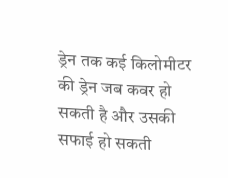ड्रेन तक कई किलोमीटर की ड्रेन जब कवर हो सकती है और उसकी सफाई हो सकती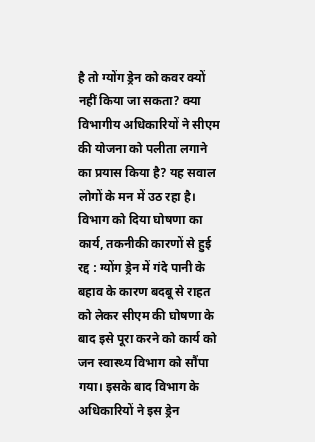है तो ग्योंग ड्रेन को कवर क्यों नहीं किया जा सकता? क्या विभागीय अधिकारियों ने सीएम की योजना को पलीता लगाने का प्रयास किया है? यह सवाल लोगों के मन में उठ रहा है।
विभाग को दिया घोषणा का कार्य, तकनीकी कारणों से हुई रद्द : ग्योंग ड्रेन में गंदे पानी के बहाव के कारण बदबू से राहत को लेकर सीएम की घोषणा के बाद इसे पूरा करने को कार्य को जन स्वास्थ्य विभाग को सौंपा गया। इसके बाद विभाग के अधिकारियों ने इस ड्रेन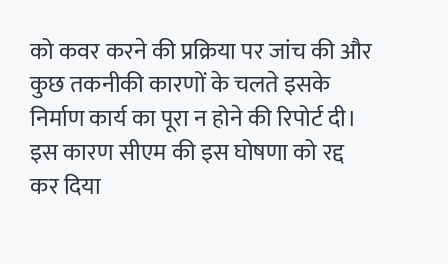को कवर करने की प्रक्रिया पर जांच की और कुछ तकनीकी कारणों के चलते इसके निर्माण कार्य का पूरा न होने की रिपोर्ट दी। इस कारण सीएम की इस घोषणा को रद्द कर दिया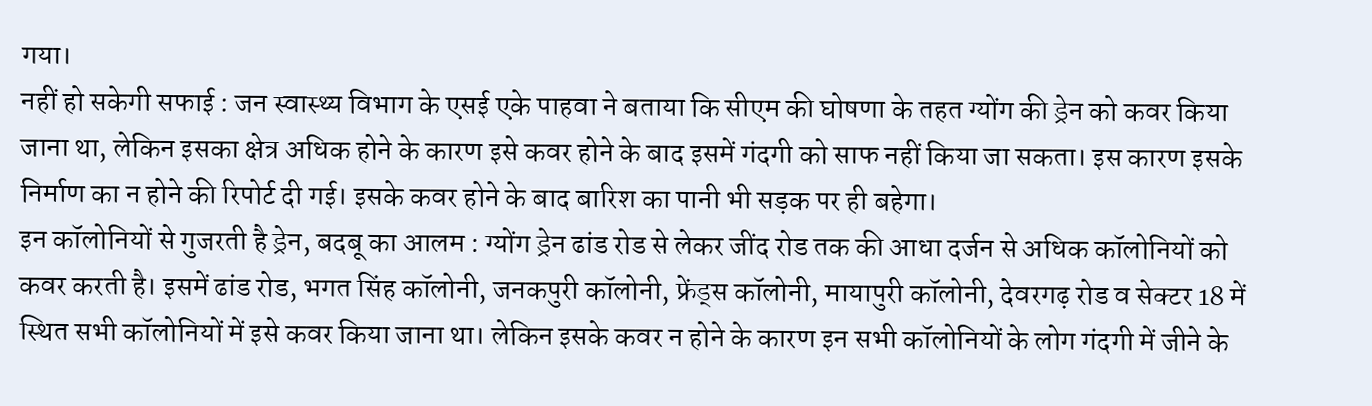गया।
नहीं हो सकेगी सफाई : जन स्वास्थ्य विभाग के एसई एके पाहवा ने बताया कि सीएम की घोषणा के तहत ग्योंग की ड्रेन को कवर किया जाना था, लेकिन इसका क्षेत्र अधिक होने के कारण इसे कवर होने के बाद इसमें गंदगी को साफ नहीं किया जा सकता। इस कारण इसके निर्माण का न होने की रिपोर्ट दी गई। इसके कवर होने के बाद बारिश का पानी भी सड़क पर ही बहेगा।
इन कॉलोनियों से गुजरती है ड्रेन, बदबू का आलम : ग्योंग ड्रेन ढांड रोड से लेकर जींद रोड तक की आधा दर्जन से अधिक कॉलोनियों को कवर करती है। इसमें ढांड रोड, भगत सिंह कॉलोनी, जनकपुरी कॉलोनी, फ्रेंड्स कॉलोनी, मायापुरी कॉलोनी, देवरगढ़ रोड व सेक्टर 18 में स्थित सभी कॉलोनियों में इसे कवर किया जाना था। लेकिन इसके कवर न होने के कारण इन सभी कॉलोनियों के लोग गंदगी में जीने के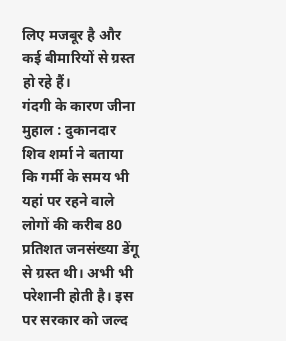लिए मजबूर है और कई बीमारियों से ग्रस्त हो रहे हैं।
गंदगी के कारण जीना मुहाल : दुकानदार शिव शर्मा ने बताया कि गर्मी के समय भी यहां पर रहने वाले लोगों की करीब 80 प्रतिशत जनसंख्या डेंगू से ग्रस्त थी। अभी भी परेशानी होती है। इस पर सरकार को जल्द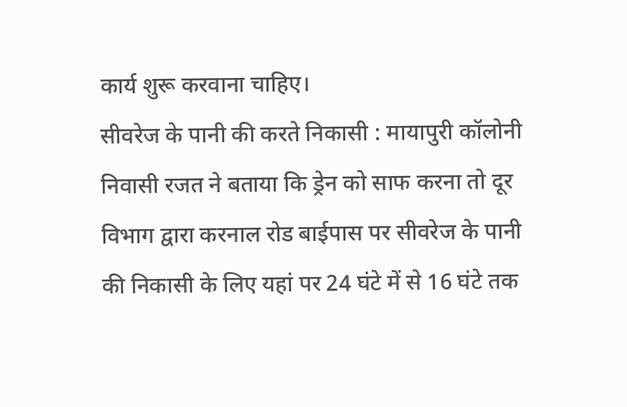कार्य शुरू करवाना चाहिए।
सीवरेज के पानी की करते निकासी : मायापुरी कॉलोनी निवासी रजत ने बताया कि ड्रेन को साफ करना तो दूर विभाग द्वारा करनाल रोड बाईपास पर सीवरेज के पानी की निकासी के लिए यहां पर 24 घंटे में से 16 घंटे तक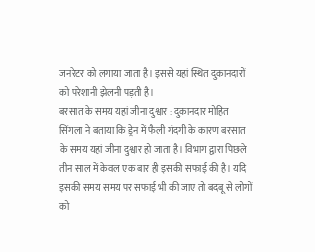जनरेटर को लगाया जाता है। इससे यहां स्थित दुकानदारों को परेशानी झेलनी पड़ती है।
बरसात के समय यहां जीना दुश्वार : दुकानदार मोहित सिंगला ने बताया कि ड्रेन में फैली गंदगी के कारण बरसात के समय यहां जीना दुश्वार हो जाता है। विभाग द्वारा पिछले तीन साल में केवल एक बार ही इसकी सफाई की है। यदि इसकी समय समय पर सफाई भी की जाए तो बदबू से लोगों को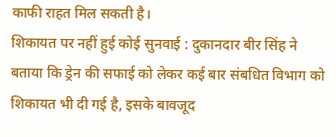काफी राहत मिल सकती है।
शिकायत पर नहीं हुई कोई सुनवाई : दुकानदार बीर सिंह ने बताया कि ड्रेन की सफाई को लेकर कई बार संबधित विभाग को शिकायत भी दी गई है, इसके बावजूद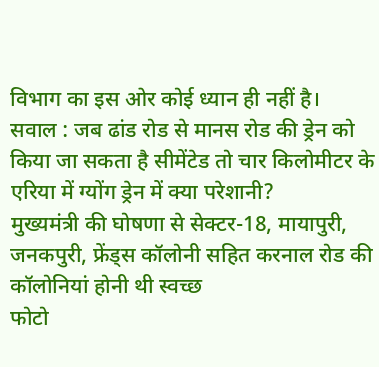विभाग का इस ओर कोई ध्यान ही नहीं है।
सवाल : जब ढांड रोड से मानस रोड की ड्रेन को किया जा सकता है सीमेंटेड तो चार किलोमीटर के एरिया में ग्योंग ड्रेन में क्या परेशानी?
मुख्यमंत्री की घोषणा से सेक्टर-18, मायापुरी, जनकपुरी, फ्रेंड्स कॉलोनी सहित करनाल रोड की कॉलोनियां होनी थी स्वच्छ
फोटो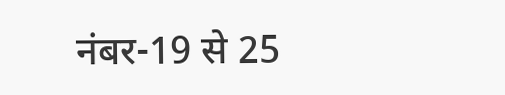नंबर-19 से 25